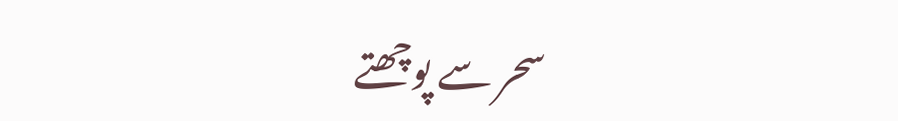سحر سے پوچھتے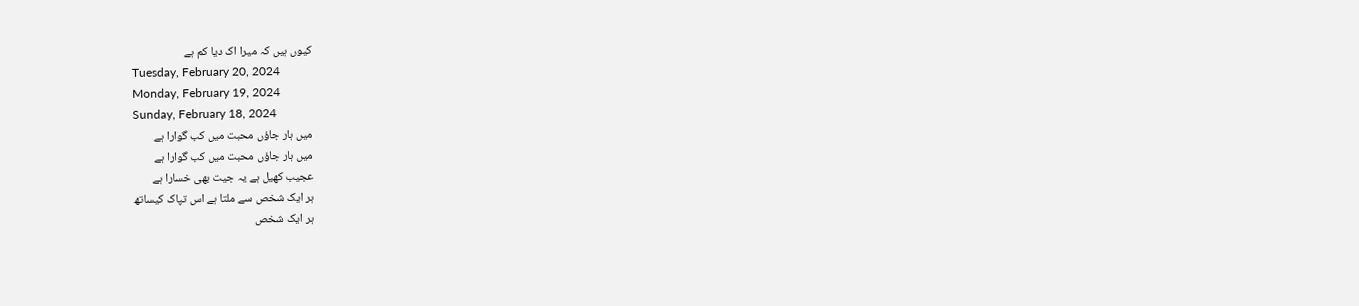کیوں ہیں کہ میرا اک دیا کم ہے
Tuesday, February 20, 2024
Monday, February 19, 2024
Sunday, February 18, 2024
میں ہار جاؤں محبت میں کب گوارا ہے
میں ہار جاؤں محبت میں کب گوارا ہے
عجیب کھیل ہے یہ جیت بھی خسارا ہے
ہر ایک شخص سے ملتا ہے اس تپاک کیساتھ
ہر ایک شخص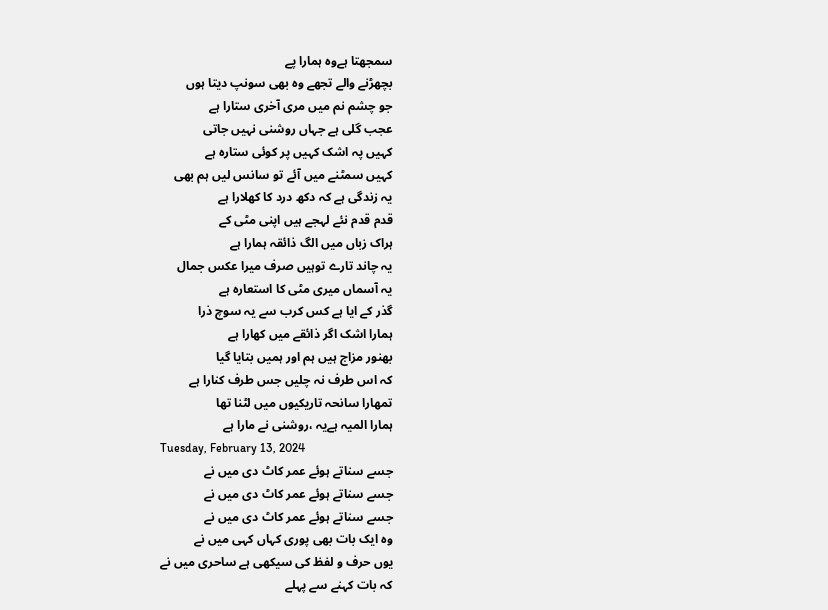سمجھتا ہےوہ ہمارا پے
بچھڑنے والے تجھے وہ بھی سونپ دیتا ہوں
جو چشم نم میں مری آخری ستارا ہے
عجب گلی ہے جہاں روشنی نہیں جاتی
کہیں پہ اشک کہیں پر کوئی ستارہ ہے
کہیں سمٹنے میں آئے تو سانس لیں ہم بھی
یہ زندگی ہے کہ دکھ درد کا کھلارا ہے
قدم قدم نئے لہجے ہیں اپنی مٹی کے
ہراک زباں میں الگ ذائقہ ہمارا ہے
یہ چاند تارے توہیں صرف میرا عکس جمال
یہ آسماں میری مٹی کا استعارہ ہے
گذر کے ایا ہے کس کرب سے یہ سوچ ذرا
ہمارا اشک اگر ذائقے میں کھارا ہے
بھنور مزاج ہیں ہم اور ہمیں بتایا گیا
کہ اس طرف نہ چلیں جس طرف کنارا ہے
تمھارا سانحہ تاریکیوں میں لٹنا تھا
ہمارا المیہ ہےیہ ،روشنی نے مارا ہے
Tuesday, February 13, 2024
جسے سناتے ہوئے عمر کاٹ دی میں نے
جسے سناتے ہوئے عمر کاٹ دی میں نے
جسے سناتے ہوئے عمر کاٹ دی میں نے
وہ ایک بات بھی پوری کہاں کہی میں نے
یوں حرف و لفظ کی سیکھی ہے ساحری میں نے
کہ بات کہنے سے پہلے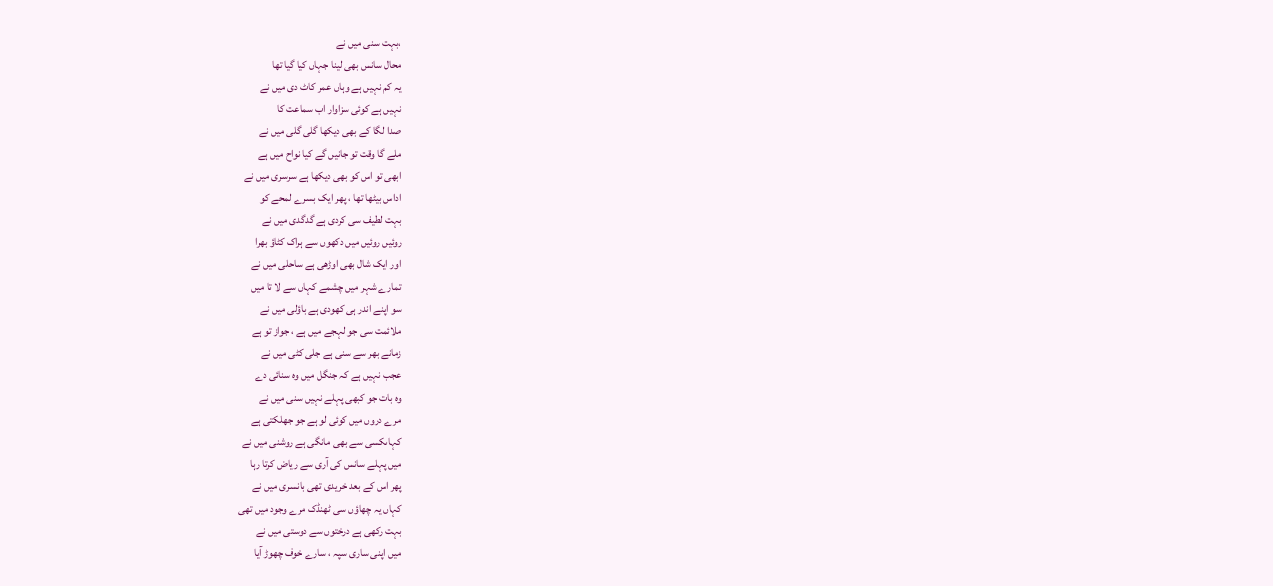،بہت سنی میں نے
محال سانس بھی لینا جہاں کیا گیا تھا
یہ کم نہیں ہے وہاں عمر کاٹ دی میں نے
نہیں ہے کوئی سزاوار اب سماعت کا
صدا لگا کے بھی دیکھا گلی گلی میں نے
ملے گا وقت تو جانیں گے کیا نواح میں ہے
ابھی تو اس کو بھی دیکھا ہے سرسری میں نے
اداس بیٹھا تھا ، پھر ایک بسرے لمحے کو
بہت لطیف سی کردی ہے گدگدی میں نے
روئیں روئیں میں دکھوں سے ہراک کٹاؤ بھرا
اور ایک شال بھی اوڑھی ہے ساحلی میں نے
تمارے شہر میں چشمے کہاں سے لا تا میں
سو اپنے اندر ہی کھودی ہے باؤلی میں نے
ملائمت سی جو لہجے میں ہے ، جواز تو ہے
زمانے بھر سے سنی ہے جلی کٹی میں نے
عجب نہیں ہے کہ جنگل میں وہ سنائی دے
وہ بات جو کبھی پہلے نہیں سنی میں نے
مرے دروں میں کوئی لو ہے جو جھلکتی ہے
کہاںکسی سے بھی مانگی ہے روشنی میں نے
میں پہلے سانس کی آری سے ریاض کرتا رہا
پھر اس کے بعد خریدی تھی بانسری میں نے
کہاں یہ چھاؤں سی ٹھنڈک مرے وجود میں تھی
بہت رکھی ہے درختوں سے دوستی میں نے
میں اپنی ساری سپہ ، سارے خوف چھوڑ آیا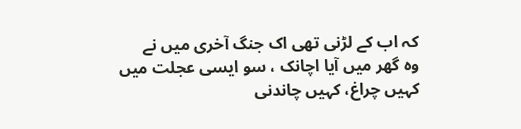کہ اب کے لڑنی تھی اک جنگ آخری میں نے
وہ گھر میں آیا اچانک ، سو ایسی عجلت میں
کہیں چراغ، کہیں چاندنی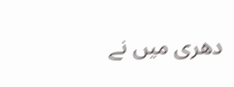دھری میں نے